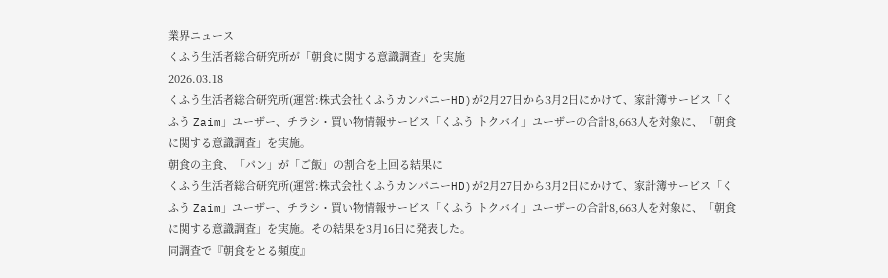業界ニュース
くふう生活者総合研究所が「朝食に関する意識調査」を実施
2026.03.18
くふう生活者総合研究所(運営:株式会社くふうカンパニーHD)が2月27日から3月2日にかけて、家計簿サービス「くふう Zaim」ユーザー、チラシ・買い物情報サービス「くふう トクバイ」ユーザーの合計8,663人を対象に、「朝食に関する意識調査」を実施。
朝食の主食、「パン」が「ご飯」の割合を上回る結果に
くふう生活者総合研究所(運営:株式会社くふうカンパニーHD)が2月27日から3月2日にかけて、家計簿サービス「くふう Zaim」ユーザー、チラシ・買い物情報サービス「くふう トクバイ」ユーザーの合計8,663人を対象に、「朝食に関する意識調査」を実施。その結果を3月16日に発表した。
同調査で『朝食をとる頻度』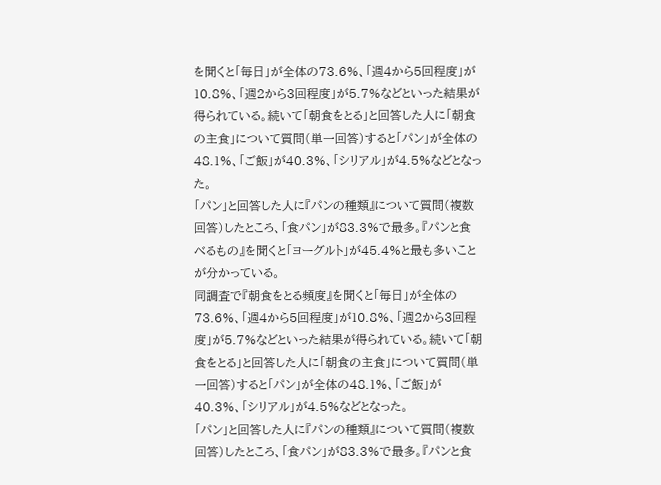を聞くと「毎日」が全体の73.6%、「週4から5回程度」が10.8%、「週2から3回程度」が5.7%などといった結果が得られている。続いて「朝食をとる」と回答した人に「朝食の主食」について質問(単一回答)すると「パン」が全体の48.1%、「ご飯」が40.3%、「シリアル」が4.5%などとなった。
「パン」と回答した人に『パンの種類』について質問(複数回答)したところ、「食パン」が83.3%で最多。『パンと食べるもの』を聞くと「ヨーグルト」が45.4%と最も多いことが分かっている。
同調査で『朝食をとる頻度』を聞くと「毎日」が全体の73.6%、「週4から5回程度」が10.8%、「週2から3回程度」が5.7%などといった結果が得られている。続いて「朝食をとる」と回答した人に「朝食の主食」について質問(単一回答)すると「パン」が全体の48.1%、「ご飯」が40.3%、「シリアル」が4.5%などとなった。
「パン」と回答した人に『パンの種類』について質問(複数回答)したところ、「食パン」が83.3%で最多。『パンと食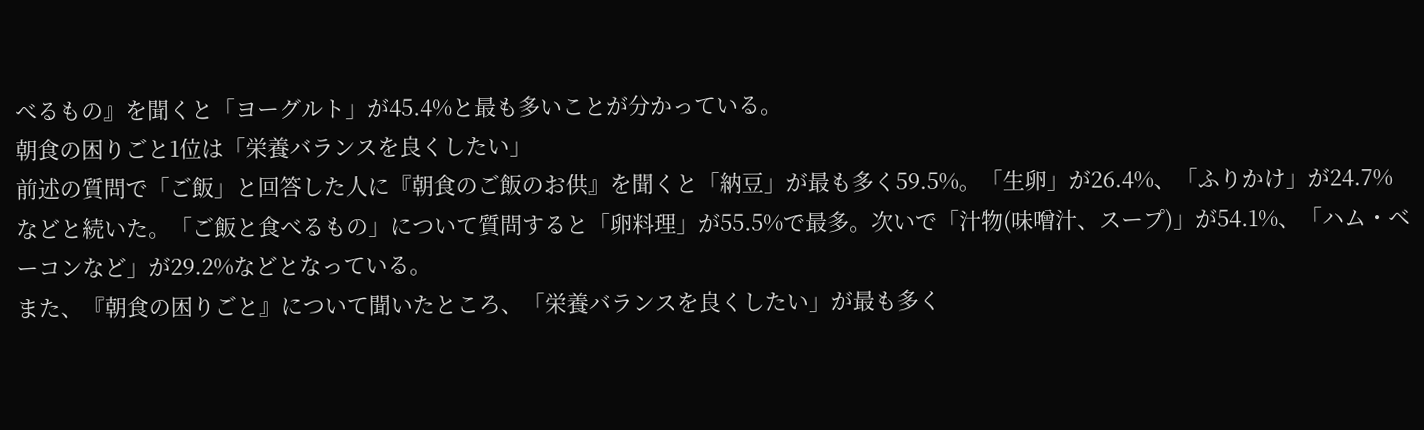べるもの』を聞くと「ヨーグルト」が45.4%と最も多いことが分かっている。
朝食の困りごと1位は「栄養バランスを良くしたい」
前述の質問で「ご飯」と回答した人に『朝食のご飯のお供』を聞くと「納豆」が最も多く59.5%。「生卵」が26.4%、「ふりかけ」が24.7%などと続いた。「ご飯と食べるもの」について質問すると「卵料理」が55.5%で最多。次いで「汁物(味噌汁、スープ)」が54.1%、「ハム・ベーコンなど」が29.2%などとなっている。
また、『朝食の困りごと』について聞いたところ、「栄養バランスを良くしたい」が最も多く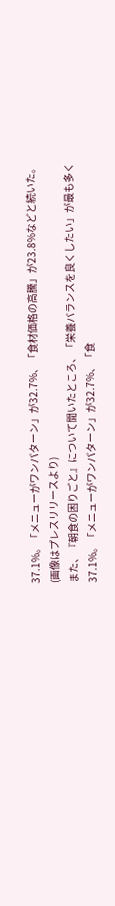37.1%。「メニューがワンパターン」が32.7%、「食材価格の高騰」が23.8%などと続いた。
(画像はプレスリリースより)
また、『朝食の困りごと』について聞いたところ、「栄養バランスを良くしたい」が最も多く37.1%。「メニューがワンパターン」が32.7%、「食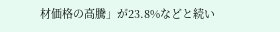材価格の高騰」が23.8%などと続い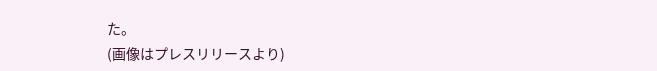た。
(画像はプレスリリースより)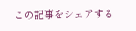この記事をシェアする